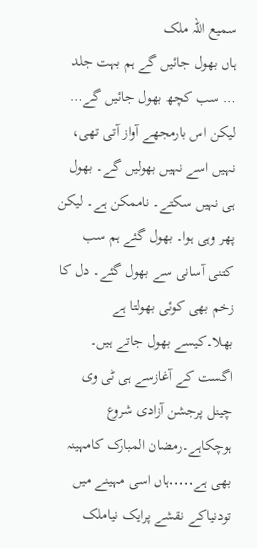سمیع اللہ ملک
ہاں بھول جائیں گے ہم بہت جلد … سب کچھ بھول جائیں گے… لیکن اس بارمجھے آواز آتی تھی، نہیں اسے نہیں بھولیں گے۔ بھول ہی نہیں سکتے۔ ناممکن ہے۔ لیکن پھر وہی ہوا۔ بھول گئے ہم سب کتنی آسانی سے بھول گئے۔ دل کا زخم بھی کوئی بھولتا ہے بھلا۔کیسے بھول جاتے ہیں۔
اگست کے آغازسے ہی ٹی وی چینل پرجشن آزادی شروع ہوچکاہے۔رمضان المبارک کامہینہ بھی ہے․․․․․ہاں اسی مہینے میں تودنیاکے نقشے پرایک نیاملک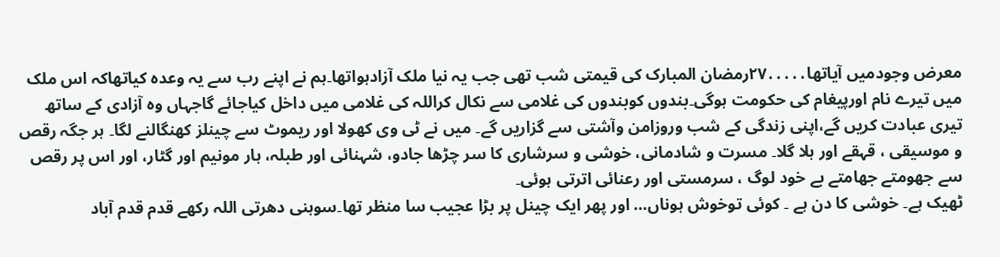معرض وجودمیں آیاتھا․․․․․۲۷رمضان المبارک کی قیمتی شب تھی جب یہ نیا ملک آزادہواتھا۔ہم نے اپنے رب سے یہ وعدہ کیاتھاکہ اس ملک میں تیرے نام اورپیغام کی حکومت ہوگی۔بندوں کوبندوں کی غلامی سے نکال کراللہ کی غلامی میں داخل کیاجائے گاجہاں وہ آزادی کے ساتھ تیری عبادت کریں گے،اپنی زندگی کے شب وروزامن وآشتی سے گزاریں گے۔ میں نے ٹی وی کھولا اور ریموٹ سے چینلز کھنگالنے لگا۔ ہر جگہ رقص و موسیقی ، قہقے اور ہلا گلا۔ مسرت و شادمانی، خوشی و سرشاری کا سر چڑھا جادو، شہنائی اور طبلہ، ہار مونیم اور گٹار، اور اس پر رقص سے جھومتے جھامتے بے خود لوگ ، سرمستی اور رعنائی اترتی ہوئی۔
ٹھیک ہے۔ خوشی کا دن ہے ۔ کوئی توخوش ہوناں… اور پھر ایک چینل پر بڑا عجیب سا منظر تھا۔سوہنی دھرتی اللہ رکھے قدم قدم آباد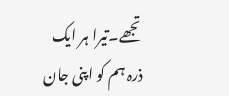تجھے۔تیرا ہر ایک ذرہ ہم کو اپنی جان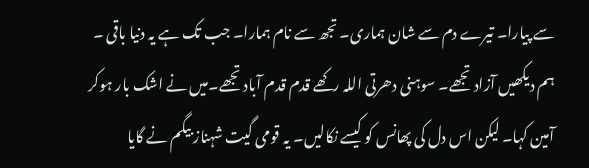سے پیارا۔ تیرے دم سے شان ہماری۔ تجھ سے نام ہمارا۔ جب تک ہے یہ دنیا باقی ۔ ہم دیکھیں آزاد تجھے۔ سوہنی دھرتی اللہ رکھے قدم قدم آباد تجھے۔میں نے اشک بار ہوکر آمین کہا۔ لیکن اس دل کی پھانس کو کیسے نکالیں۔ یہ قومی گیت شہناز بیگم نے گایا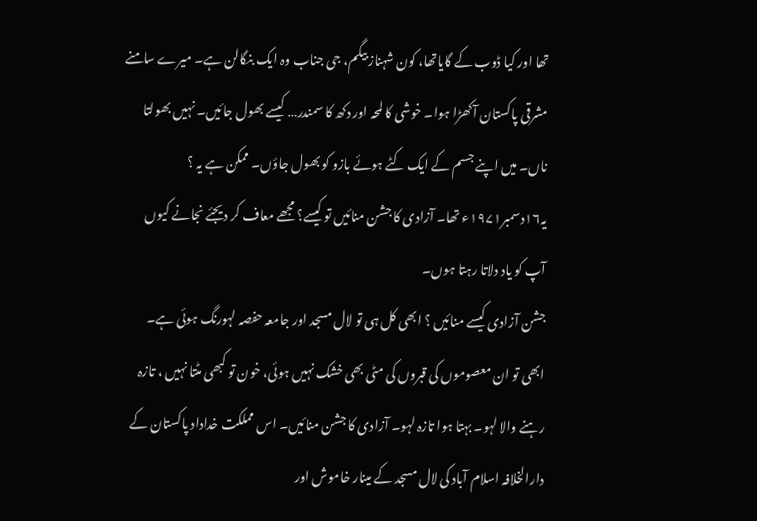تھا اور کیا ڈوب کے گایاتھا، کون شہناز بیگم، جی جناب وہ ایک بنگالن ہے۔ میرے سامنے مشرقی پاکستان آکھڑا ہوا۔ خوشی کا لمحہ اور دکھ کا سمندر… کیسے بھول جائیں۔ نہیں بھولتا ناں۔ میں اپنے جسم کے ایک کٹے ہوئے بازو کو بھول جاؤں۔ ممکن ہے یہ ؟ یہ۱۶دسمبر۱۹۷۱ء تھا۔ آزادی کا جشن منائیں تو کیسے؟ مجھے معاف کر دیجئے نجانے کیوں آپ کو یاد دلاتا رہتا ہوں۔
جشن آزادی کیسے منائیں ؟ ابھی کل ہی تو لال مسجد اور جامعہ حفصہ لہورنگ ہوئی ہے۔ ابھی تو ان معصوموں کی قبروں کی مٹی بھی خشک نہیں ہوئی، خون تو کبھی مٹتا نہیں ، تازہ رہنے والا لہو۔ بہتا ہوا تازہ لہو۔ آزادی کا جشن منائیں۔ اس مملکت خداداد پاکستان کے دارالخلافہ اسلام آباد کی لال مسجد کے مینار خاموش اور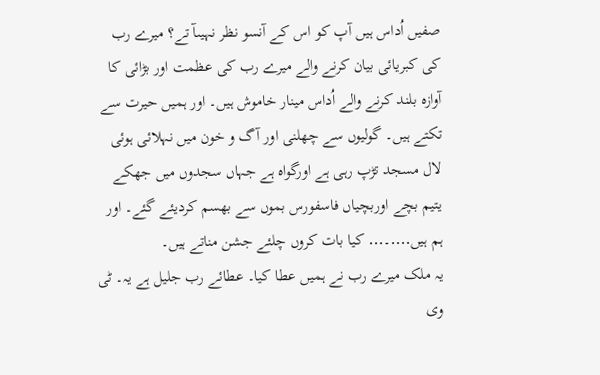صفیں اُداس ہیں آپ کو اس کے آنسو نظر نہیںآ تے؟ میرے رب کی کبریائی بیان کرنے والے میرے رب کی عظمت اور بڑائی کا آوازہ بلند کرنے والے اُداس مینار خاموش ہیں۔ اور ہمیں حیرت سے تکتے ہیں۔ گولیوں سے چھلنی اور آگ و خون میں نہلائی ہوئی لال مسجد تڑپ رہی ہے اورگواہ ہے جہاں سجدوں میں جھکے یتیم بچے اوربچیاں فاسفورس بموں سے بھسم کردیئے گئے۔ اور ہم ہیں․․․․۔․․․ کیا بات کروں چلئے جشن مناتے ہیں۔
یہ ملک میرے رب نے ہمیں عطا کیا۔ عطائے رب جلیل ہے یہ۔ ٹی وی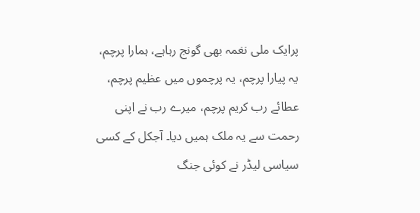پرایک ملی نغمہ بھی گونج رہاہے، ہمارا پرچم، یہ پیارا پرچم، یہ پرچموں میں عظیم پرچم، عطائے رب کریم پرچم، میرے رب نے اپنی رحمت سے یہ ملک ہمیں دیا۔ آجکل کے کسی سیاسی لیڈر نے کوئی جنگ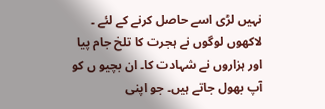نہیں لڑی اسے حاصل کرنے کے لئے ۔ لاکھوں لوگوں نے ہجرت کا تلخ جام پیا اور ہزاروں نے شہادت کا۔ ان بچیو ں کو آپ بھول جاتے ہیں۔ جو اپنی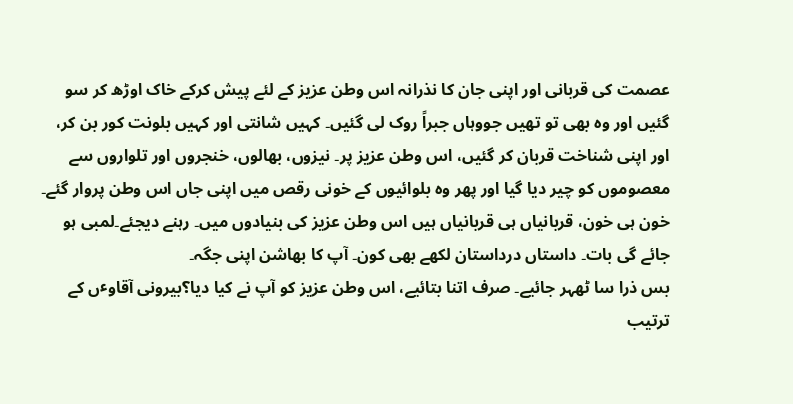عصمت کی قربانی اور اپنی جان کا نذرانہ اس وطن عزیز کے لئے پیش کرکے خاک اوڑھ کر سو گئیں اور وہ بھی تو تھیں جووہاں جبراً روک لی گئیں۔ کہیں شانتی اور کہیں بلونت کور بن کر، اور اپنی شناخت قربان کر گئیں، اس وطن عزیز پر۔ نیزوں، بھالوں، خنجروں اور تلواروں سے معصوموں کو چیر دیا گیا اور پھر وہ بلوائیوں کے خونی رقص میں اپنی جاں اس وطن پروار گئے۔ خون ہی خون، قربانیاں ہی قربانیاں ہیں اس وطن عزیز کی بنیادوں میں۔ رہنے دیجئے۔لمبی ہو جائے گی بات۔ داستاں درداستان لکھے بھی کون۔ آپ کا بھاشن اپنی جگہ۔
بس ذرا سا ٹھہر جائیے۔ صرف اتنا بتائیے، اس وطن عزیز کو آپ نے کیا دیا؟بیرونی آقاوٴں کے ترتیب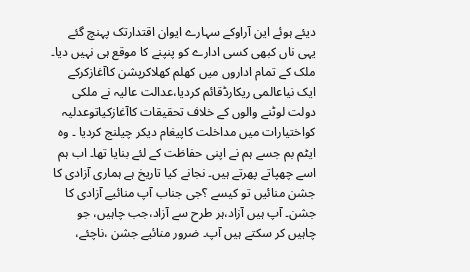دیئے ہوئے این آراوکے سہارے ایوان اقتدارتک پہنچ گئے یہی ناں کبھی کسی ادارے کو پنپنے کا موقع ہی نہیں دیا۔ ملک کے تمام اداروں میں کھلم کھلاکرپشن کاآغازکرکے ایک نیاعالمی ریکارڈقائم کردیا،عدالت عالیہ نے ملکی دولت لوٹنے والوں کے خلاف تحقیقات کاآغازکیاتوعدلیہ کواختیارات میں مداخلت کاپیغام دیکر چیلنج کردیا ۔ وہ ایٹم بم جسے ہم نے اپنی حفاظت کے لئے بنایا تھا۔ اب ہم اسے چھپاتے پھرتے ہیں۔ نجانے کیا تاریخ ہے ہماری آزادی کا جشن منائیں تو کیسے ؟جی جناب آپ منائیے آزادی کا جشن۔ آپ ہیں آزاد،ہر طرح سے آزاد،جب چاہیں، جو چاہیں کر سکتے ہیں آپ۔ ضرور منائیے جشن ،ناچئے،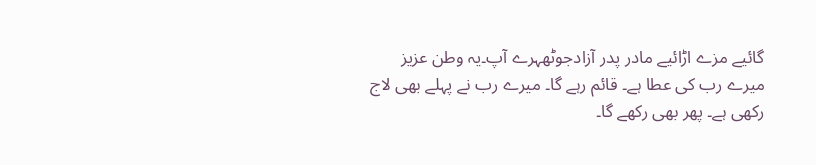گائیے مزے اڑائیے مادر پدر آزادجوٹھہرے آپ۔یہ وطن عزیز میرے رب کی عطا ہے۔ قائم رہے گا۔ میرے رب نے پہلے بھی لاج رکھی ہے۔ پھر بھی رکھے گا۔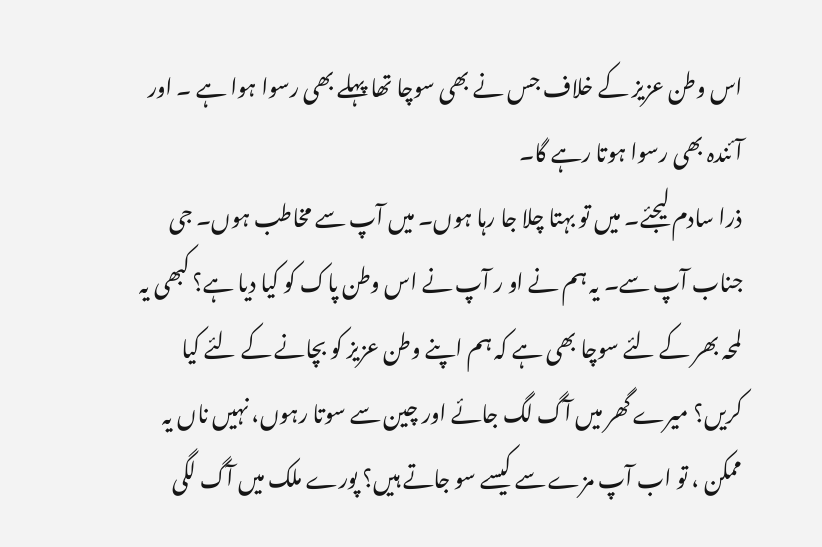اس وطن عزیز کے خلاف جس نے بھی سوچا تھا پہلے بھی رسوا ہوا ہے ۔ اور آئندہ بھی رسوا ہوتا رہے گا۔
ذرا سادم لیجئے۔ میں تو بہتا چلا جا رہا ہوں۔ میں آپ سے مخاطب ہوں۔ جی جناب آپ سے۔ یہ ہم نے او ر آپ نے اس وطن پاک کو کیا دیا ہے؟ کبھی یہ لمحہ بھر کے لئے سوچا بھی ہے کہ ہم اپنے وطن عزیز کو بچانے کے لئے کیا کریں؟ میرے گھر میں آگ لگ جائے اور چین سے سوتا رہوں، نہیں ناں یہ ممکن ، تو اب آپ مزے سے کیسے سو جاتے ہیں؟ پورے ملک میں آگ لگی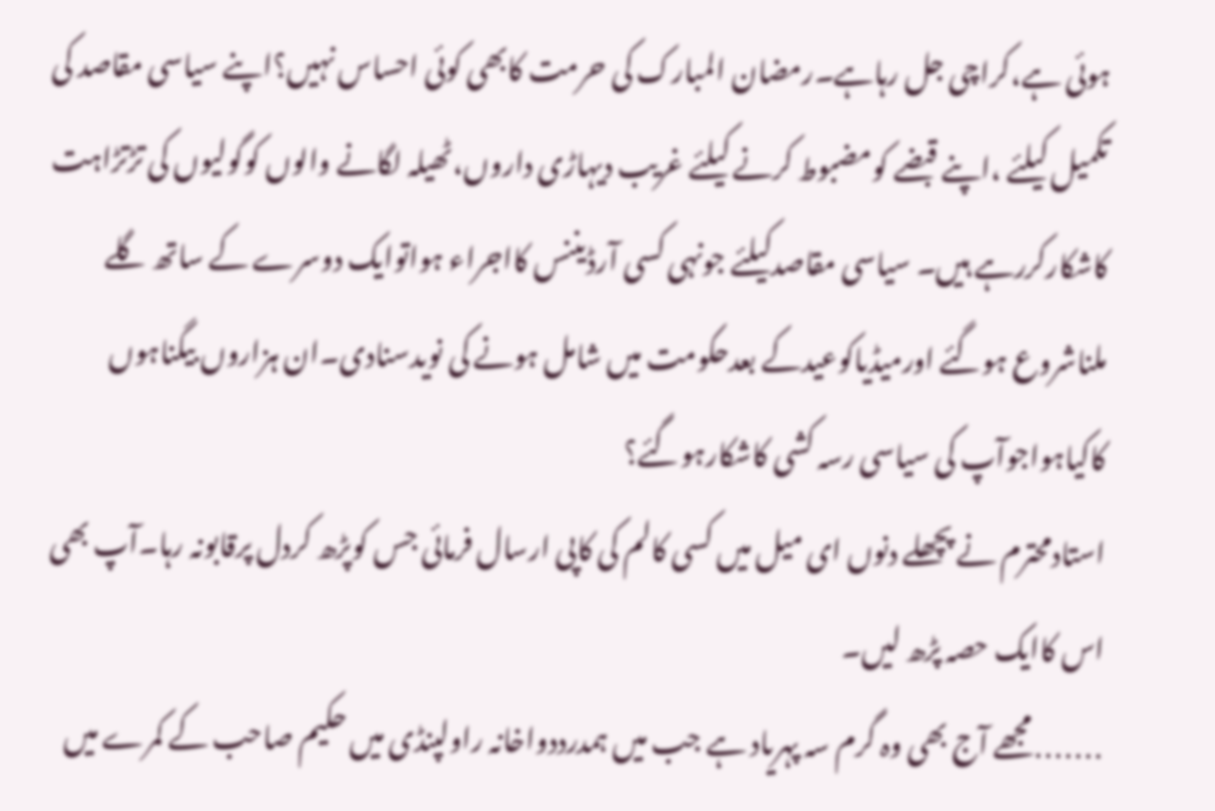ہوئی ہے،کراچی جل رہاہے۔رمضان المبارک کی حرمت کابھی کوئی احساس نہیں؟اپنے سیاسی مقاصد کی تکمیل کیلئے ،اپنے قبضے کومضبوط کرنے کیلئے غریب دیہاڑی داروں،ٹھیلہ لگانے والوں کوگولیوں کی تڑتڑاہت کاشکارکررہے ہیں۔ سیاسی مقاصدکیلئے جونہی کسی آرڈیننس کااجراء ہواتوایک دوسرے کے ساتھ گلے ملناشروع ہوگئے اورمیڈیاکوعیدکے بعدحکومت میں شامل ہونے کی نویدسنادی۔ان ہزاروں بیگناہوں کاکیاہواجوآپ کی سیاسی رسہ کشی کاشکارہوگئے؟
استادمحترم نے پچھلے دنوں ای میل میں کسی کالم کی کاپی ارسال فرمائی جس کوپڑھ کردل پرقابونہ رہا۔آپ بھی اس کاایک حصہ پڑھ لیں۔
․․․․․․․مجھے آج بھی وہ گرم سہ پہریاد ہے جب میں ہمدرددواخانہ راولپنڈی میں حکیم صاحب کے کمرے میں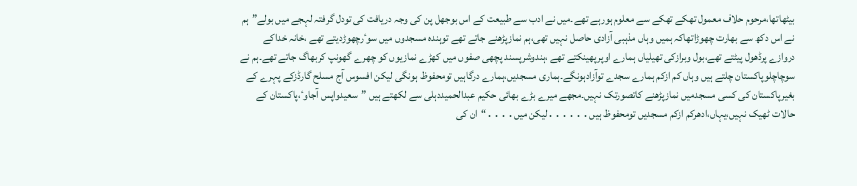بیٹھاتھا،مرحوم حلاف معمول تھکے تھکے سے معلوم ہورہے تھے۔میں نے ادب سے طبیعت کے اس بوجھل پن کی وجہ دریافت کی تودل گرفتہ لہجے میں بولے”ہم نے اس دکھ سے بھارت چھوڑاتھاکہ ہمیں وہاں مذہبی آزادی حاصل نہیں تھی،ہم نمازپڑھنے جاتے تھے توہندہ مسجدوں میں سوٴرچھوڑدیتے تھے ،خانہ خداکے دروازے پرڈھول پیٹتے تھے،بول وبرازکی تھیلیاں ہمارے اوپرپھینکتے تھے ،ہندوشرپسند پچھی صفوں میں کھڑے نمازیوں کو چھرے گھونپ کربھاگ جاتے تھے۔ہم نے سوچاچلوپاکستان چلتے ہیں وہاں کم ازکم ہمارے سجدے توآزادہونگے۔ہماری مسجدیں،ہمارے درگاہیں تومحفوظ ہونگی لیکن افسوس آج مسلح گارڈزکے پہرے کے بغیرپاکستان کی کسی مسجدمیں نمازپڑھنے کاتصورتک نہیں۔مجھے میرے بڑے بھائی حکیم عبدالحمیددہلی سے لکھتے ہیں ”سعیدواپس آجاوٴ،پاکستان کے حالات ٹھیک نہیں،یہاں،ادھرکم ازکم مسجدیں تومحفوظ ہیں․․․․․․لیکن میں․․․․“ان کی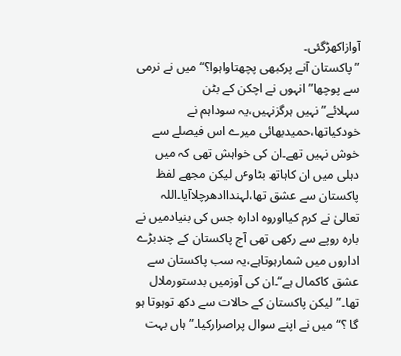آوازاکھڑگئی۔
”پاکستان آنے پرکبھی پچھتاواہوا؟“میں نے نرمی سے پوچھا”انہوں نے اچکن کے بٹن سہلائے”نہیں ہرگزنہیں،یہ سوداہم نے خودکیاتھا،حمیدبھائی میرے اس فیصلے سے خوش نہیں تھے۔ان کی خواہش تھی کہ میں دہلی میں ان کاہاتھ بٹاوٴں لیکن مجھے لفظ پاکستان سے عشق تھا،لہنداادھرچلاآیا۔اللہ تعالیٰ نے کرم کیااوروہ ادارہ جس کی بنیادمیں نے بارہ روپے سے رکھی تھی آج پاکستان کے چندبڑے اداروں میں شمارہوتاہے،یہ سب پاکستان سے عشق کاکمال ہے“۔ان کی آوزمیں بدستورملال تھا۔”لیکن پاکستان کے حالات سے دکھ توہوتا ہو گا ؟“میں نے اپنے سوال پراصرارکیا۔”ہاں بہت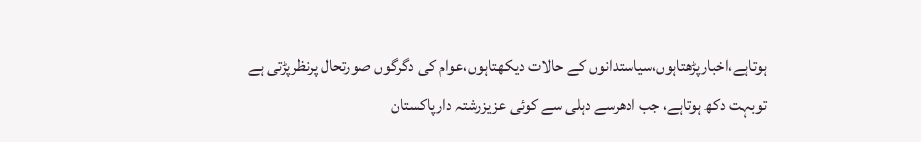ہوتاہے،اخبارپڑھتاہوں،سیاستدانوں کے حالات دیکھتاہوں،عوام کی دگرگوں صورتحال پرنظرپڑتی ہے توبہت دکھ ہوتاہے، جب ادھرسے دہلی سے کوئی عزیزرشتہ دارپاکستان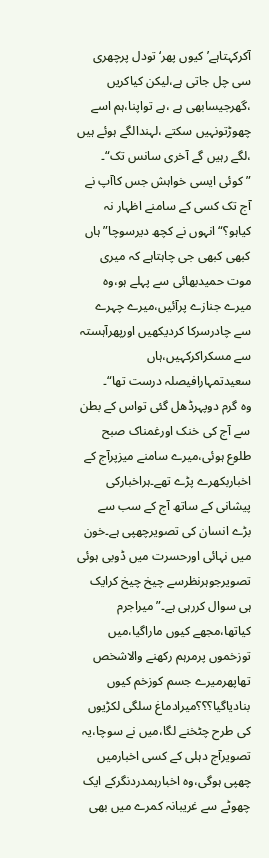آکرکہتاہے’کیوں پھر‘تودل پرچھری سی چل جاتی ہے،لیکن کیاکریں ،گھرجیسابھی ہے ،ہے تواپنا،ہم اسے چھوڑتونہیں سکتے ،لہندالگے ہوئے ہیں ،لگے رہیں گے آخری سانس تک“۔
”کوئی ایسی خواہش جس کاآپ نے آج تک کسی کے سامنے اظہار نہ کیاہو؟“انہوں نے کچھ دیرسوچا”ہاں کبھی کبھی جی چاہتاہے کہ میری موت حمیدبھائی سے پہلے ہو،وہ میرے جنازے پرآئیں،میرے چہرے سے چادرسرکا کردیکھیں اورپھرآہستہ سے مسکراکرکہیں،ہاں سعیدتمہارافیصلہ درست تھا“۔
وہ گرم دوپہرڈھل گئی تواس کے بطن سے آج کی خنک اورغمناک صبح طلوع ہوئی،میرے سامنے میزپرآج کے اخباربکھرے پڑے تھے۔ہراخبارکی پیشانی کے ساتھ آج کے سب سے بڑے انسان کی تصویرچھپی ہے۔خون میں نہائی اورحسرت میں ڈوبی ہوئی تصویرجوہرنظرسے چیخ چیخ کرایک ہی سوال کررہی ہے۔”میراجرم کیاتھا،مجھے کیوں ماراگیا،میں توزخموں پرمرہم رکھنے والاشخص تھاپھرمیرے جسم کوزخم کیوں بنادیاگیا؟؟؟میرادماغ سلگی لکڑیوں کی طرح چٹخنے لگا،میں نے سوچا،یہ تصویرآج دہلی کے کسی اخبارمیں چھپی ہوگی،وہ اخبارہمدردنگرکے ایک چھوٹے سے غریبانہ کمرے میں بھی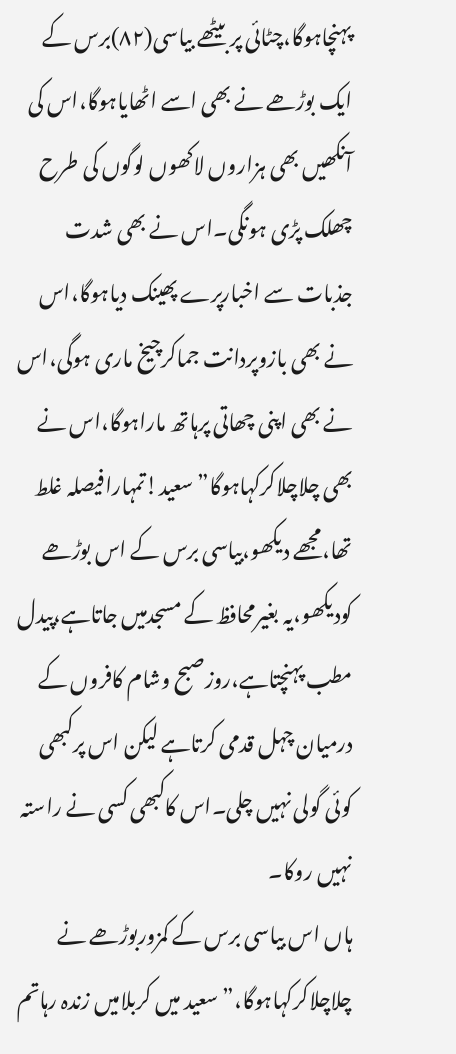پہنچاہوگا،چٹائی پر بیٹھے بیاسی(۸۲)برس کے ایک بوڑھے نے بھی اسے اٹھایاہوگا،اس کی آنکھیں بھی ہزاروں لاکھوں لوگوں کی طرح چھلک پڑی ہونگی۔اس نے بھی شدت جذبات سے اخبارپرے پھینک دیاہوگا،اس نے بھی بازوپردانت جماکرچیخ ماری ہوگی،اس نے بھی اپنی چھاتی پرہاتھ ماراہوگا،اس نے بھی چلاچلاکرکہاہوگا”سعید!تمہارافیصلہ غلط تھا،مجھے دیکھو،بیاسی برس کے اس بوڑھے کودیکھو،یہ بغیرمحافظ کے مسجدمیں جاتاہے،پیدل مطب پہنچتاہے،روزصبح وشام کافروں کے درمیان چہل قدمی کرتاہے لیکن اس پرکبھی کوئی گولی نہیں چلی۔اس کاکبھی کسی نے راستہ نہیں روکا۔
ہاں اس بیاسی برس کے کمزوربوڑھے نے چلاچلاکرکہاہوگا،”سعید میں کربلامیں زندہ رہاتم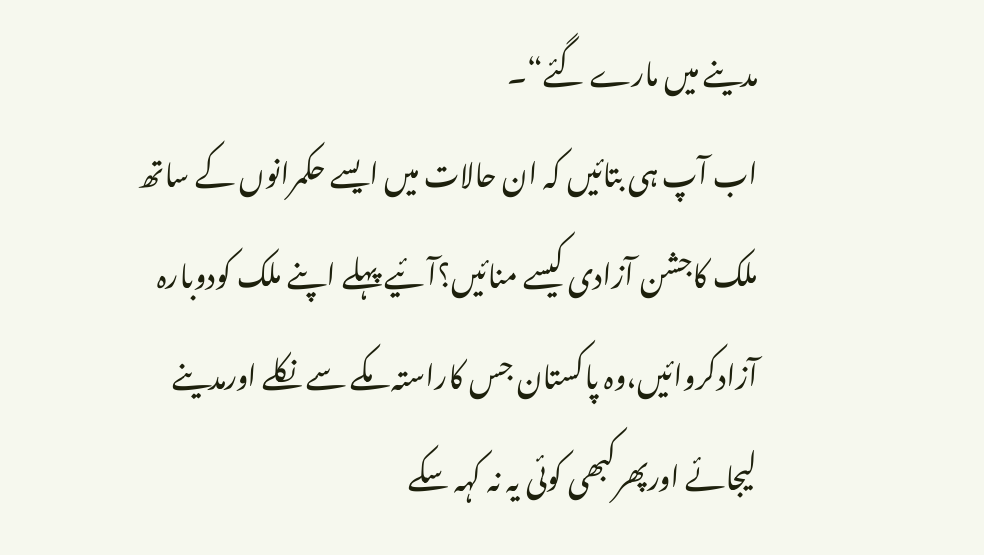مدینے میں مارے گئے“۔
اب آپ ہی بتائیں کہ ان حالات میں ایسے حکمرانوں کے ساتھ ملک کاجشن آزادی کیسے منائیں؟آئیے پہلے اپنے ملک کودوبارہ آزادکروائیں،وہ پاکستان جس کاراستہ مکے سے نکلے اورمدینے لیجائے اورپھرکبھی کوئی یہ نہ کہہ سکے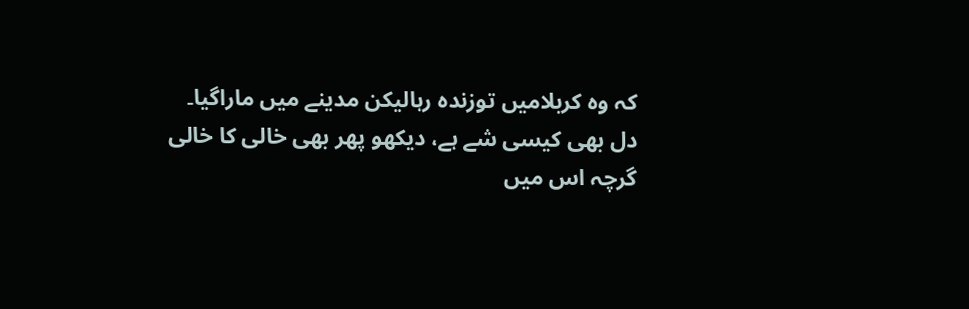کہ وہ کربلامیں توزندہ رہالیکن مدینے میں ماراگیا۔
دل بھی کیسی شے ہے، دیکھو پھر بھی خالی کا خالی
گرچہ اس میں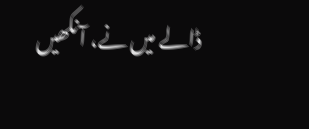ڈالے میں نے، آنکھیں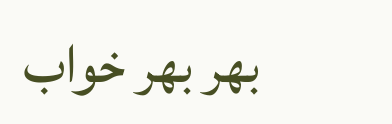بھر بھر خواب